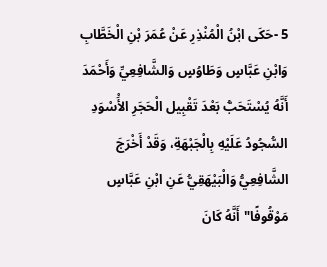5 -حَكَى ابْنُ الْمُنْذِرِ عَنْ عُمَرَ بْنِ الْخَطَّابِ وَابْنِ عَبَّاسٍ وَطَاوُسٍ وَالشَّافِعِيِّ وَأَحْمَدَ أَنَّهُ يُسْتَحَبُّ بَعْدَ تَقْبِيل الْحَجَرِ الأَْسْوَدِ السُّجُودُ عَلَيْهِ بِالْجَبْهَةِ، وَقَدْ أَخْرَجَ الشَّافِعِيُّ وَالْبَيْهَقِيُّ عَنِ ابْنِ عَبَّاسٍ مَوْقُوفًا"أَنَّهُ كَانَ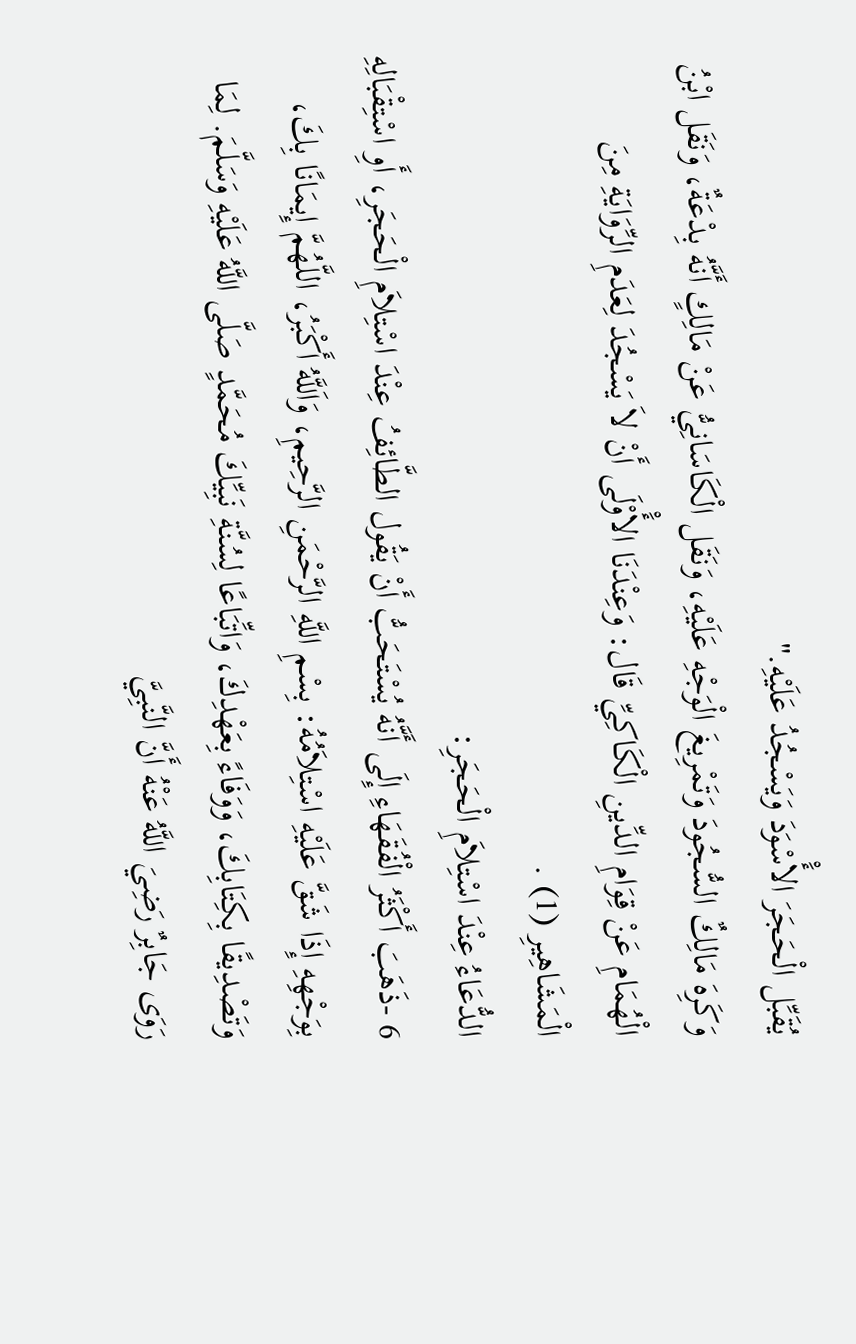يُقَبِّل الْحَجَرَ الأَْسْوَدَ وَيَسْجُدُ عَلَيْهِ."
وَكَرِهَ مَالِكٌ السُّجُودَ وَتَمْرِيغَ الْوَجْهِ عَلَيْهِ، وَنَقَل الْكَاسَانِيُّ عَنْ مَالِكٍ أَنَّهُ بِدْعَةٌ، وَنَقَل ابْنُ الْهُمَامِ عَنْ قِوَامِ الدِّينِ الْكَاكِيِّ قَال: وَعِنْدَنَا الأَْوْلَى أَنْ لاَ يَسْجُدَ لِعَدَمِ الرِّوَايَةِ مِنَ الْمَشَاهِيرِ (1) .
الدُّعَاءُ عِنْدَ اسْتِلاَمِ الْحَجَرِ:
6 -ذَهَبَ أَكْثَرُ الْفُقَهَاءِ إِلَى أَنَّهُ يُسْتَحَبُّ أَنْ يَقُول الطَّائِفُ عِنْدَ اسْتِلاَمِ الْحَجَرِ، أَوِ اسْتِقْبَالِهِ بِوَجْهِهِ إِذَا شَقَّ عَلَيْهِ اسْتِلاَمُهُ: بِسْمِ اللَّهِ الرَّحْمَنِ الرَّحِيمِ، وَاَللَّهُ أَكْبَرُ، اللَّهُمَّ إِيمَانًا بِكَ، وَتَصْدِيقًا بِكِتَابِكَ، وَوَفَاءً بِعَهْدِكَ، وَاتِّبَاعًا لِسُنَّةِ نَبِيِّكَ مُحَمَّدٍ صَلَّى اللَّهُ عَلَيْهِ وَسَلَّمَ. لِمَا رَوَى جَابِرٌ رَضِيَ اللَّهُ عَنْهُ أَنَّ النَّبِيَّ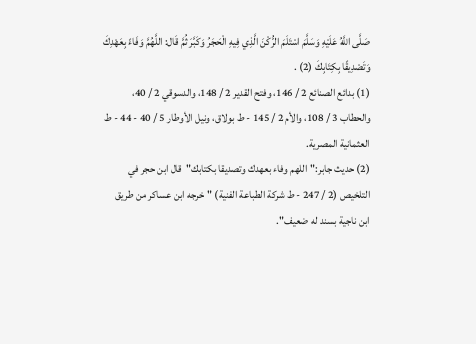صَلَّى اللَّهُ عَلَيْهِ وَسَلَّمَ اسْتَلَمَ الرُّكْنَ الَّذِي فِيهِ الْحَجَرُ وَكَبَّرَ ثُمَّ قَال: اللَّهُمَّ وَفَاءً بِعَهْدِكَ وَتَصْدِيقًا بِكِتَابِكَ (2) .
(1) بدائع الصنائع 2 / 146، وفتح القدير 2 / 148، والدسوقي 2 / 40، والحطاب 3 / 108، والأم 2 / 145 - ط بولاق، ونيل الأوطار 5 / 40 - 44 - ط العثمانية المصرية.
(2) حديث جابر:"اللهم وفاء بعهدك وتصديقا بكتابك"قال ابن حجر في التلخيص (2 / 247 - ط شركة الطباعة الفنية) "خرجه ابن عساكر من طريق ابن ناجية بسند له ضعيف".